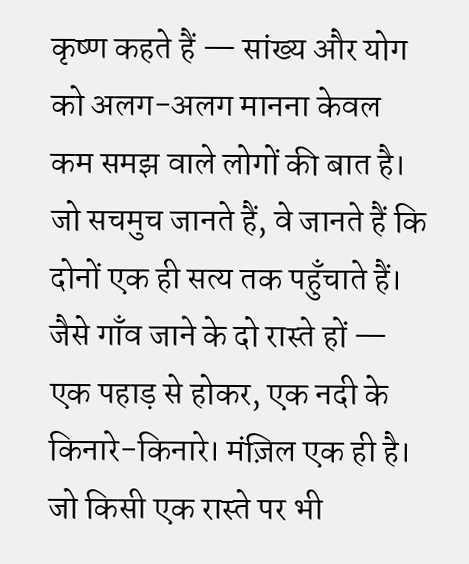कृष्ण कहते हैं — सांख्य और योग को अलग-अलग मानना केवल कम समझ वाले लोगों की बात है। जो सचमुच जानते हैं, वे जानते हैं कि दोनों एक ही सत्य तक पहुँचाते हैं।
जैसे गाँव जाने के दो रास्ते हों — एक पहाड़ से होकर, एक नदी के किनारे-किनारे। मंज़िल एक ही है। जो किसी एक रास्ते पर भी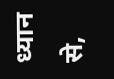ध्यान से,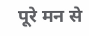पूरे मन से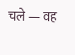चले — वह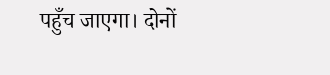पहुँच जाएगा। दोनों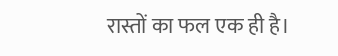रास्तों का फल एक ही है।